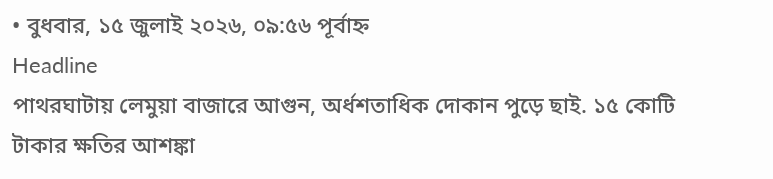• বুধবার, ১৫ জুলাই ২০২৬, ০৯:৫৬ পূর্বাহ্ন
Headline
পাথরঘাটায় লেমুয়া বাজারে আগুন, অর্ধশতাধিক দোকান পুড়ে ছাই. ১৫ কোটি টাকার ক্ষতির আশঙ্কা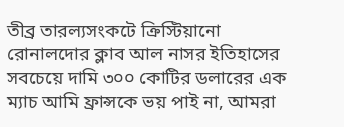তীব্র তারল্যসংকটে ক্রিস্টিয়ানো রোনালদোর ক্লাব আল নাসর ইতিহাসের সবচেয়ে দামি ৩০০ কোটির ডলারের এক ম্যাচ আমি ফ্রান্সকে ভয় পাই না, আমরা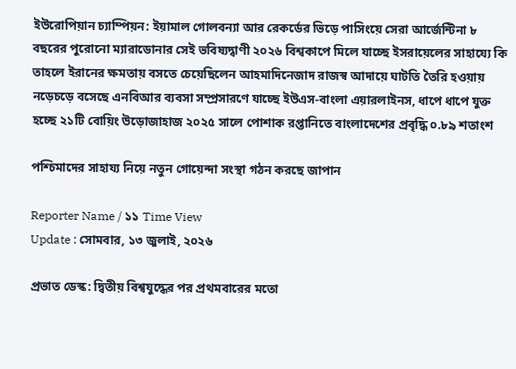ইউরোপিয়ান চ্যাম্পিয়ন: ইয়ামাল গোলবন্যা আর রেকর্ডের ভিড়ে পাসিংয়ে সেরা আর্জেন্টিনা ৮ বছরের পুরোনো ম্যারাডোনার সেই ভবিষ্যদ্বাণী ২০২৬ বিশ্বকাপে মিলে যাচ্ছে ইসরায়েলের সাহায্যে কি তাহলে ইরানের ক্ষমতায় বসতে চেয়েছিলেন আহমাদিনেজাদ রাজস্ব আদায়ে ঘাটতি তৈরি হওয়ায় নড়েচড়ে বসেছে এনবিআর ব্যবসা সম্প্রসারণে যাচ্ছে ইউএস-বাংলা এয়ারলাইনস, ধাপে ধাপে যুক্ত হচ্ছে ২১টি বোয়িং উড়োজাহাজ ২০২৫ সালে পোশাক রপ্তানিতে বাংলাদেশের প্রবৃদ্ধি ০.৮৯ শতাংশ

পশ্চিমাদের সাহায্য নিয়ে নতুন গোয়েন্দা সংস্থা গঠন করছে জাপান

Reporter Name / ১১ Time View
Update : সোমবার, ১৩ জুলাই, ২০২৬

প্রভাত ডেস্ক: দ্বিতীয় বিশ্বযুদ্ধের পর প্রথমবারের মতো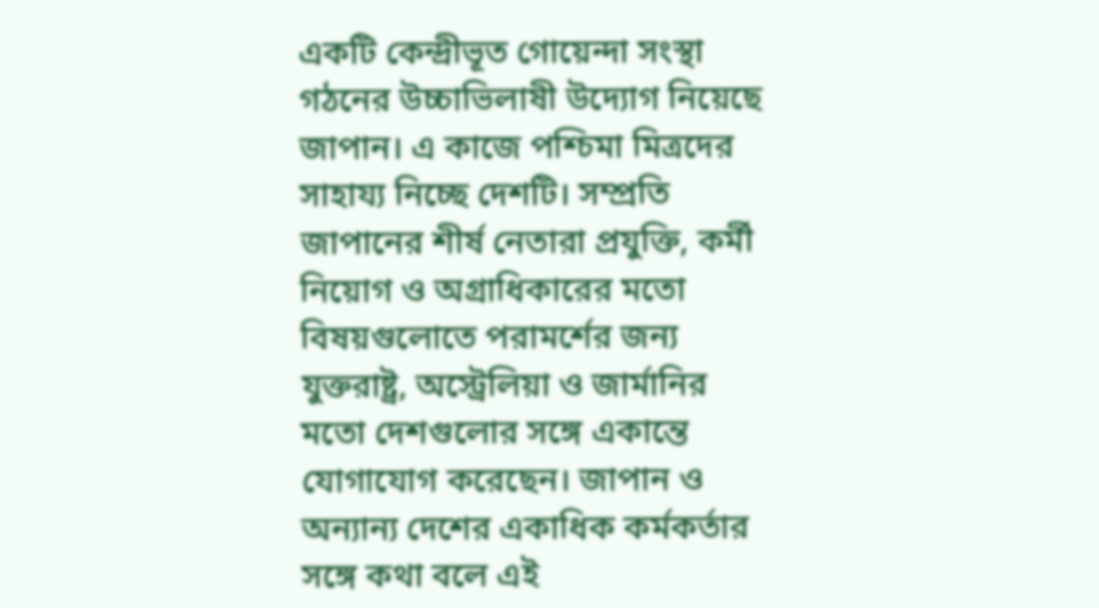একটি কেন্দ্রীভূত গোয়েন্দা সংস্থা গঠনের উচ্চাভিলাষী উদ্যোগ নিয়েছে জাপান। এ কাজে পশ্চিমা মিত্রদের সাহায্য নিচ্ছে দেশটি। সম্প্রতি জাপানের শীর্ষ নেতারা প্রযুক্তি, কর্মী নিয়োগ ও অগ্রাধিকারের মতো বিষয়গুলোতে পরামর্শের জন্য যুক্তরাষ্ট্র, অস্ট্রেলিয়া ও জার্মানির মতো দেশগুলোর সঙ্গে একান্তে যোগাযোগ করেছেন। জাপান ও অন্যান্য দেশের একাধিক কর্মকর্তার সঙ্গে কথা বলে এই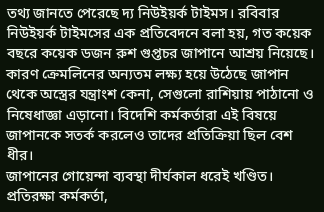তথ্য জানতে পেরেছে দ্য নিউইয়র্ক টাইমস। রবিবার নিউইয়র্ক টাইমসের এক প্রতিবেদনে বলা হয়, গত কয়েক বছরে কয়েক ডজন রুশ গুপ্তচর জাপানে আশ্রয় নিয়েছে। কারণ ক্রেমলিনের অন্যতম লক্ষ্য হয়ে উঠেছে জাপান থেকে অস্ত্রের যন্ত্রাংশ কেনা, সেগুলো রাশিয়ায় পাঠানো ও নিষেধাজ্ঞা এড়ানো। বিদেশি কর্মকর্তারা এই বিষয়ে জাপানকে সতর্ক করলেও তাদের প্রতিক্রিয়া ছিল বেশ ধীর।
জাপানের গোয়েন্দা ব্যবস্থা দীর্ঘকাল ধরেই খণ্ডিত। প্রতিরক্ষা কর্মকর্তা,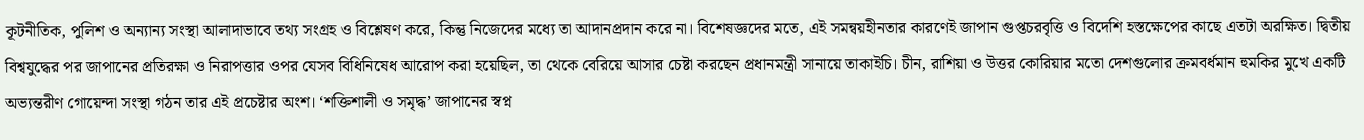কূটনীতিক, পুলিশ ও অন্যান্য সংস্থা আলাদাভাবে তথ্য সংগ্রহ ও বিশ্লেষণ করে, কিন্তু নিজেদের মধ্যে তা আদানপ্রদান করে না। বিশেষজ্ঞদের মতে, এই সমন্বয়হীনতার কারণেই জাপান গুপ্তচরবৃত্তি ও বিদেশি হস্তক্ষেপের কাছে এতটা অরক্ষিত। দ্বিতীয় বিশ্বযুদ্ধের পর জাপানের প্রতিরক্ষা ও নিরাপত্তার ওপর যেসব বিধিনিষেধ আরোপ করা হয়েছিল, তা থেকে বেরিয়ে আসার চেষ্টা করছেন প্রধানমন্ত্রী সানায়ে তাকাইচি। চীন, রাশিয়া ও উত্তর কোরিয়ার মতো দেশগুলোর ক্রমবর্ধমান হুমকির মুখে একটি অভ্যন্তরীণ গোয়েন্দা সংস্থা গঠন তার এই প্রচেষ্টার অংশ। ‘শক্তিশালী ও সমৃদ্ধ’ জাপানের স্বপ্ন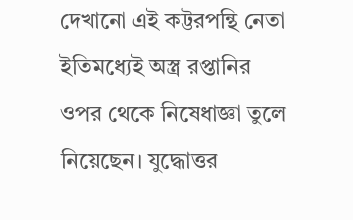দেখানো এই কট্টরপন্থি নেতা ইতিমধ্যেই অস্ত্র রপ্তানির ওপর থেকে নিষেধাজ্ঞা তুলে নিয়েছেন। যুদ্ধোত্তর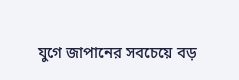যুগে জাপানের সবচেয়ে বড়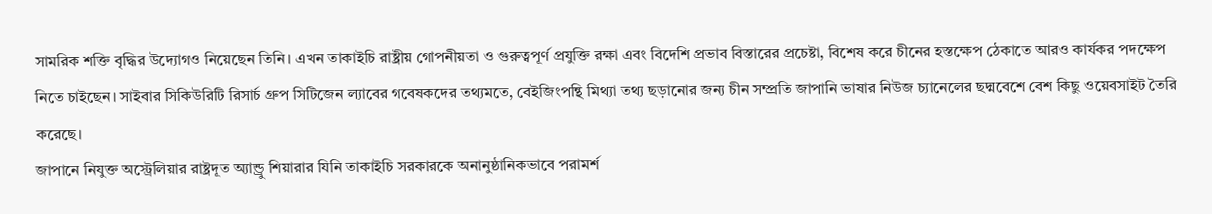সামরিক শক্তি বৃদ্ধির উদ্যোগও নিয়েছেন তিনি। এখন তাকাইচি রাষ্ট্রীয় গোপনীয়তা ও গুরুত্বপূর্ণ প্রযুক্তি রক্ষা এবং বিদেশি প্রভাব বিস্তারের প্রচেষ্টা, বিশেষ করে চীনের হস্তক্ষেপ ঠেকাতে আরও কার্যকর পদক্ষেপ নিতে চাইছেন। সাইবার সিকিউরিটি রিসার্চ গ্রুপ সিটিজেন ল্যাবের গবেষকদের তথ্যমতে, বেইজিংপন্থি মিথ্যা তথ্য ছড়ানোর জন্য চীন সম্প্রতি জাপানি ভাষার নিউজ চ্যানেলের ছদ্মবেশে বেশ কিছু ওয়েবসাইট তৈরি করেছে।
জাপানে নিযুক্ত অস্ট্রেলিয়ার রাষ্ট্রদূত অ্যান্ড্রু শিয়ারার যিনি তাকাইচি সরকারকে অনানুষ্ঠানিকভাবে পরামর্শ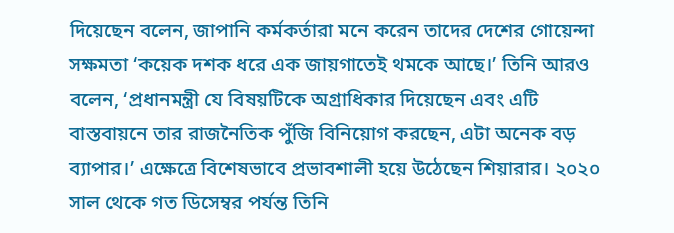দিয়েছেন বলেন, জাপানি কর্মকর্তারা মনে করেন তাদের দেশের গোয়েন্দা সক্ষমতা ‘কয়েক দশক ধরে এক জায়গাতেই থমকে আছে।’ তিনি আরও বলেন, ‘প্রধানমন্ত্রী যে বিষয়টিকে অগ্রাধিকার দিয়েছেন এবং এটি বাস্তবায়নে তার রাজনৈতিক পুঁজি বিনিয়োগ করছেন, এটা অনেক বড় ব্যাপার।’ এক্ষেত্রে বিশেষভাবে প্রভাবশালী হয়ে উঠেছেন শিয়ারার। ২০২০ সাল থেকে গত ডিসেম্বর পর্যন্ত তিনি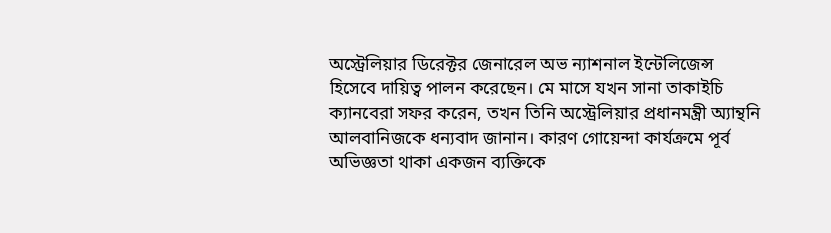অস্ট্রেলিয়ার ডিরেক্টর জেনারেল অভ ন্যাশনাল ইন্টেলিজেন্স হিসেবে দায়িত্ব পালন করেছেন। মে মাসে যখন সানা তাকাইচি ক্যানবেরা সফর করেন, তখন তিনি অস্ট্রেলিয়ার প্রধানমন্ত্রী অ্যান্থনি আলবানিজকে ধন্যবাদ জানান। কারণ গোয়েন্দা কার্যক্রমে পূর্ব অভিজ্ঞতা থাকা একজন ব্যক্তিকে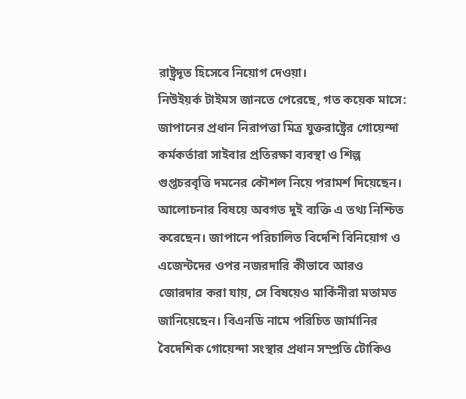রাষ্ট্রদূত হিসেবে নিয়োগ দেওয়া।
নিউইয়র্ক টাইমস জানতে পেরেছে, গত কয়েক মাসে: জাপানের প্রধান নিরাপত্তা মিত্র যুক্তরাষ্ট্রের গোয়েন্দা কর্মকর্তারা সাইবার প্রতিরক্ষা ব্যবস্থা ও শিল্প গুপ্তচরবৃত্তি দমনের কৌশল নিয়ে পরামর্শ দিয়েছেন। আলোচনার বিষয়ে অবগত দুই ব্যক্তি এ তথ্য নিশ্চিত করেছেন। জাপানে পরিচালিত বিদেশি বিনিয়োগ ও এজেন্টদের ওপর নজরদারি কীভাবে আরও জোরদার করা যায়, সে বিষয়েও মার্কিনীরা মতামত জানিয়েছেন। বিএনডি নামে পরিচিত জার্মানির বৈদেশিক গোয়েন্দা সংস্থার প্রধান সম্প্রতি টোকিও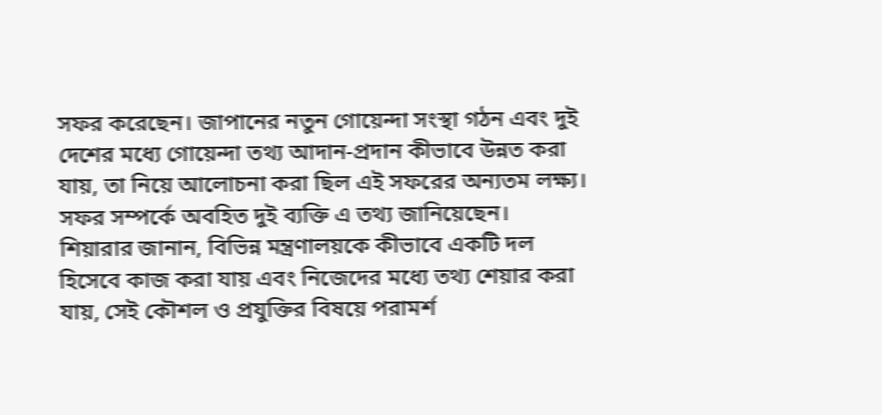সফর করেছেন। জাপানের নতুন গোয়েন্দা সংস্থা গঠন এবং দুই দেশের মধ্যে গোয়েন্দা তথ্য আদান-প্রদান কীভাবে উন্নত করা যায়, তা নিয়ে আলোচনা করা ছিল এই সফরের অন্যতম লক্ষ্য। সফর সম্পর্কে অবহিত দুই ব্যক্তি এ তথ্য জানিয়েছেন।
শিয়ারার জানান, বিভিন্ন মন্ত্রণালয়কে কীভাবে একটি দল হিসেবে কাজ করা যায় এবং নিজেদের মধ্যে তথ্য শেয়ার করা যায়, সেই কৌশল ও প্রযুক্তির বিষয়ে পরামর্শ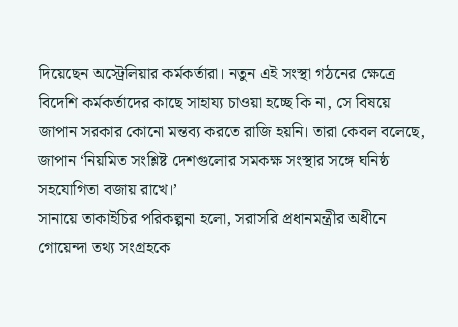দিয়েছেন অস্ট্রেলিয়ার কর্মকর্তারা। নতুন এই সংস্থা গঠনের ক্ষেত্রে বিদেশি কর্মকর্তাদের কাছে সাহায্য চাওয়া হচ্ছে কি না, সে বিষয়ে জাপান সরকার কোনো মন্তব্য করতে রাজি হয়নি। তারা কেবল বলেছে, জাপান ‘নিয়মিত সংশ্লিষ্ট দেশগুলোর সমকক্ষ সংস্থার সঙ্গে ঘনিষ্ঠ সহযোগিতা বজায় রাখে।’
সানায়ে তাকাইচির পরিকল্পনা হলো, সরাসরি প্রধানমন্ত্রীর অধীনে গোয়েন্দা তথ্য সংগ্রহকে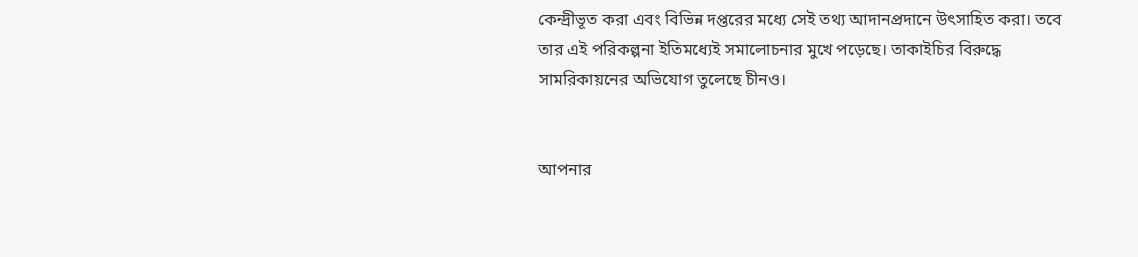কেন্দ্রীভূত করা এবং বিভিন্ন দপ্তরের মধ্যে সেই তথ্য আদানপ্রদানে উৎসাহিত করা। তবে তার এই পরিকল্পনা ইতিমধ্যেই সমালোচনার মুখে পড়েছে। তাকাইচির বিরুদ্ধে সামরিকায়নের অভিযোগ তুলেছে চীনও।


আপনার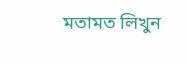মতামত লিখুন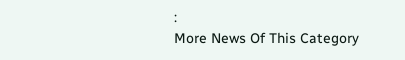:
More News Of This Category